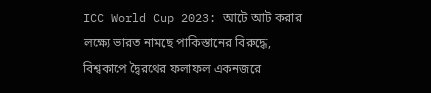ICC World Cup 2023: আটে আট করার লক্ষ্যে ভারত নামছে পাকিস্তানের বিরুদ্ধে, বিশ্বকাপে দ্বৈরথের ফলাফল একনজরে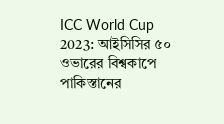ICC World Cup 2023: আইসিসির ৫০ ওভারের বিশ্বকাপে পাকিস্তানের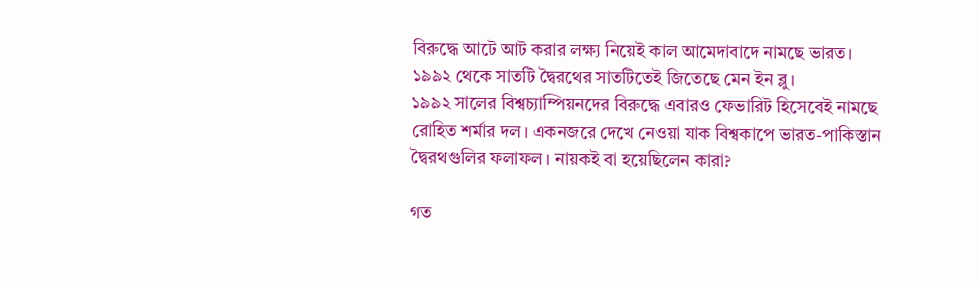বিরুদ্ধে আটে আট করার লক্ষ্য নিয়েই কাল আমেদাবাদে নামছে ভারত। ১৯৯২ থেকে সাতটি দ্বৈরথের সাতটিতেই জিতেছে মেন ইন ব্লু।
১৯৯২ সালের বিশ্বচ্যাম্পিয়নদের বিরুদ্ধে এবারও ফেভারিট হিসেবেই নামছে রোহিত শর্মার দল। একনজরে দেখে নেওয়া যাক বিশ্বকাপে ভারত-পাকিস্তান দ্বৈরথগুলির ফলাফল। নায়কই বা হয়েছিলেন কারা?

গত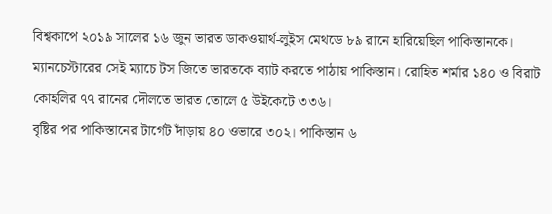বিশ্বকাপে ২০১৯ সালের ১৬ জুন ভারত ডাকওয়ার্থ-লুইস মেথডে ৮৯ রানে হারিয়েছিল পাকিস্তানকে। ম্যানচেস্টারের সেই ম্যাচে টস জিতে ভারতকে ব্যাট করতে পাঠায় পাকিস্তান। রোহিত শর্মার ১৪০ ও বিরাট কোহলির ৭৭ রানের দৌলতে ভারত তোলে ৫ উইকেটে ৩৩৬।
বৃষ্টির পর পাকিস্তানের টার্গেট দাঁড়ায় ৪০ ওভারে ৩০২। পাকিস্তান ৬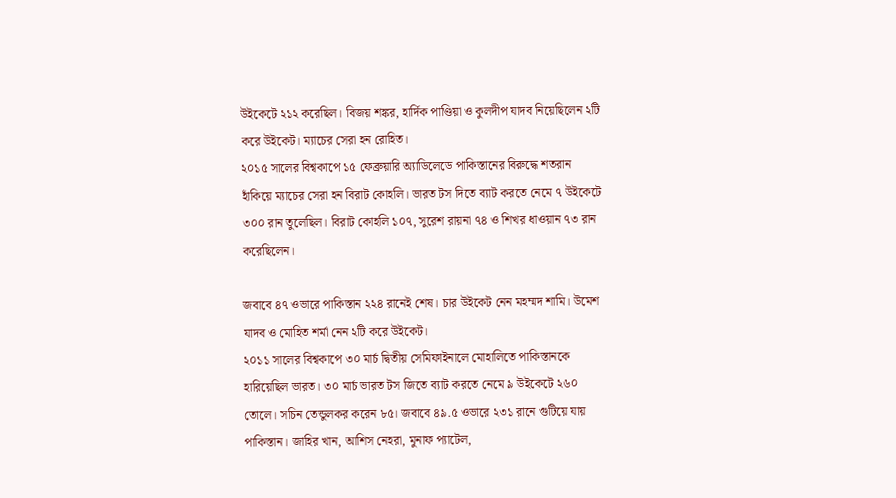উইকেটে ২১২ করেছিল। বিজয় শঙ্কর, হার্দিক পাণ্ডিয়া ও কুলদীপ যাদব নিয়েছিলেন ২টি করে উইকেট। ম্যাচের সেরা হন রোহিত।
২০১৫ সালের বিশ্বকাপে ১৫ ফেব্রুয়ারি অ্যাডিলেডে পাকিস্তানের বিরুদ্ধে শতরান হাঁকিয়ে ম্যাচের সেরা হন বিরাট কোহলি। ভারত টস দিতে ব্যাট করতে নেমে ৭ উইকেটে ৩০০ রান তুলেছিল। বিরাট কোহলি ১০৭, সুরেশ রায়না ৭৪ ও শিখর ধাওয়ান ৭৩ রান করেছিলেন।

জবাবে ৪৭ ওভারে পাকিস্তান ২২৪ রানেই শেষ। চার উইকেট নেন মহম্মদ শামি। উমেশ যাদব ও মোহিত শর্মা নেন ২টি করে উইকেট।
২০১১ সালের বিশ্বকাপে ৩০ মার্চ দ্বিতীয় সেমিফাইনালে মোহালিতে পাকিস্তানকে হারিয়েছিল ভারত। ৩০ মার্চ ভারত টস জিতে ব্যাট করতে নেমে ৯ উইকেটে ২৬০ তোলে। সচিন তেন্ডুলকর করেন ৮৫। জবাবে ৪৯.৫ ওভারে ২৩১ রানে গুটিয়ে যায় পাকিস্তান। জাহির খান, আশিস নেহরা, মুনাফ প্যাটেল,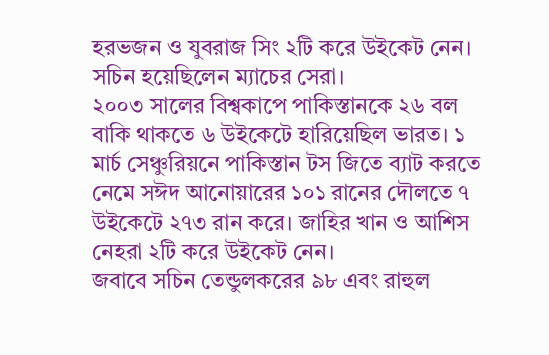হরভজন ও যুবরাজ সিং ২টি করে উইকেট নেন। সচিন হয়েছিলেন ম্যাচের সেরা।
২০০৩ সালের বিশ্বকাপে পাকিস্তানকে ২৬ বল বাকি থাকতে ৬ উইকেটে হারিয়েছিল ভারত। ১ মার্চ সেঞ্চুরিয়নে পাকিস্তান টস জিতে ব্যাট করতে নেমে সঈদ আনোয়ারের ১০১ রানের দৌলতে ৭ উইকেটে ২৭৩ রান করে। জাহির খান ও আশিস নেহরা ২টি করে উইকেট নেন।
জবাবে সচিন তেন্ডুলকরের ৯৮ এবং রাহুল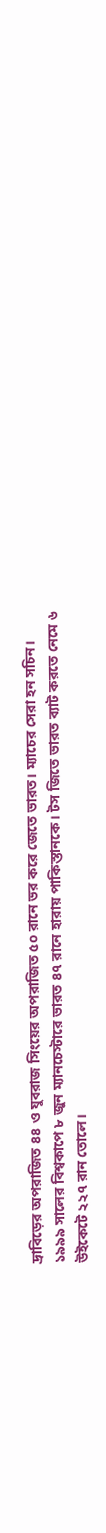দ্রাবিড়ের অপরাজিত ৪৪ ও যুবরাজ সিংয়ের অপরাজিত ৫০ রানে ভর করে জেতে ভারত। ম্যাচের সেরা হন সচিন।
১৯৯৯ সালের বিশ্বকাপে ৮ জুন ম্যানচেস্টারে ভারত ৪৭ রানে হারায় পাকিস্তানকে। টস জিতে ভারত ব্যাট করতে নেমে ৬ উইকেটে ২২৭ রান তোলে।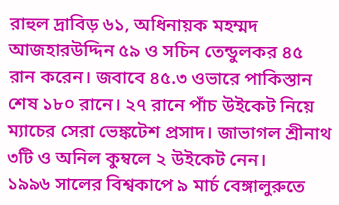রাহুল দ্রাবিড় ৬১, অধিনায়ক মহম্মদ আজহারউদ্দিন ৫৯ ও সচিন তেন্ডুলকর ৪৫ রান করেন। জবাবে ৪৫.৩ ওভারে পাকিস্তান শেষ ১৮০ রানে। ২৭ রানে পাঁচ উইকেট নিয়ে ম্যাচের সেরা ভেঙ্কটেশ প্রসাদ। জাভাগল শ্রীনাথ ৩টি ও অনিল কুম্বলে ২ উইকেট নেন।
১৯৯৬ সালের বিশ্বকাপে ৯ মার্চ বেঙ্গালুরুতে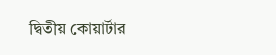দ্বিতীয় কোয়ার্টার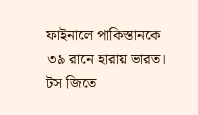ফাইনালে পাকিস্তানকে ৩৯ রানে হারায় ভারত। টস জিতে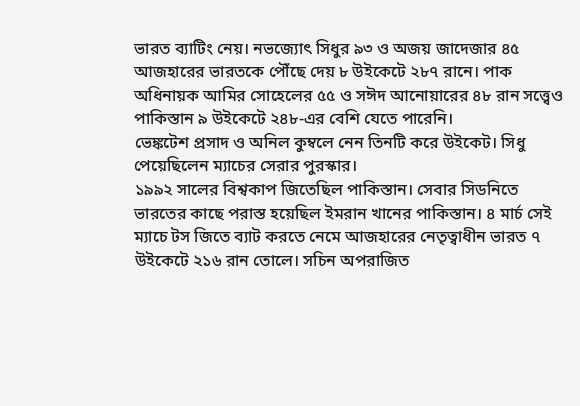ভারত ব্যাটিং নেয়। নভজ্যোৎ সিধুর ৯৩ ও অজয় জাদেজার ৪৫ আজহারের ভারতকে পৌঁছে দেয় ৮ উইকেটে ২৮৭ রানে। পাক অধিনায়ক আমির সোহেলের ৫৫ ও সঈদ আনোয়ারের ৪৮ রান সত্ত্বেও পাকিস্তান ৯ উইকেটে ২৪৮-এর বেশি যেতে পারেনি।
ভেঙ্কটেশ প্রসাদ ও অনিল কুম্বলে নেন তিনটি করে উইকেট। সিধু পেয়েছিলেন ম্যাচের সেরার পুরস্কার।
১৯৯২ সালের বিশ্বকাপ জিতেছিল পাকিস্তান। সেবার সিডনিতে ভারতের কাছে পরাস্ত হয়েছিল ইমরান খানের পাকিস্তান। ৪ মার্চ সেই ম্যাচে টস জিতে ব্যাট করতে নেমে আজহারের নেতৃত্বাধীন ভারত ৭ উইকেটে ২১৬ রান তোলে। সচিন অপরাজিত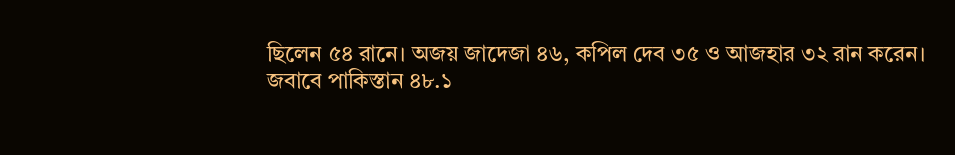ছিলেন ৫৪ রানে। অজয় জাদেজা ৪৬, কপিল দেব ৩৫ ও আজহার ৩২ রান করেন।
জবাবে পাকিস্তান ৪৮.১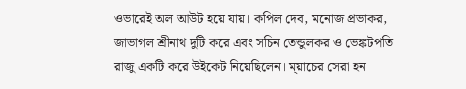ওভারেই অল আউট হয়ে যায়। কপিল দেব, মনোজ প্রভাকর, জাভাগল শ্রীনাথ দুটি করে এবং সচিন তেন্ডুলকর ও ভেঙ্কটপতি রাজু একটি করে উইকেট নিয়েছিলেন। ম্য়াচের সেরা হন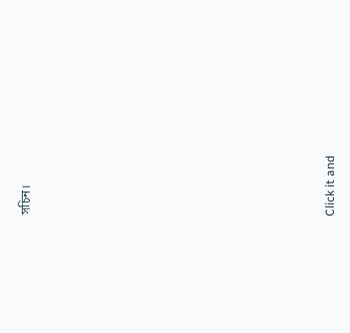সচিন।












Click it and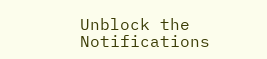Unblock the Notifications